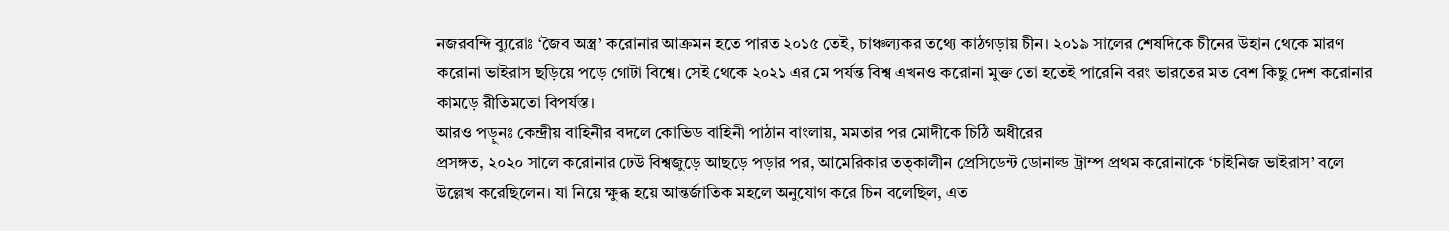নজরবন্দি ব্যুরোঃ ‘জৈব অস্ত্র’ করোনার আক্রমন হতে পারত ২০১৫ তেই, চাঞ্চল্যকর তথ্যে কাঠগড়ায় চীন। ২০১৯ সালের শেষদিকে চীনের উহান থেকে মারণ করোনা ভাইরাস ছড়িয়ে পড়ে গোটা বিশ্বে। সেই থেকে ২০২১ এর মে পর্যন্ত বিশ্ব এখনও করোনা মুক্ত তো হতেই পারেনি বরং ভারতের মত বেশ কিছু দেশ করোনার কামড়ে রীতিমতো বিপর্যস্ত।
আরও পড়ুনঃ কেন্দ্রীয় বাহিনীর বদলে কোভিড বাহিনী পাঠান বাংলায়, মমতার পর মোদীকে চিঠি অধীরের
প্রসঙ্গত, ২০২০ সালে করোনার ঢেউ বিশ্বজুড়ে আছড়ে পড়ার পর, আমেরিকার তত্কালীন প্রেসিডেন্ট ডোনাল্ড ট্রাম্প প্রথম করোনাকে ‘চাইনিজ ভাইরাস’ বলে উল্লেখ করেছিলেন। যা নিয়ে ক্ষুব্ধ হয়ে আন্তর্জাতিক মহলে অনুযোগ করে চিন বলেছিল, এত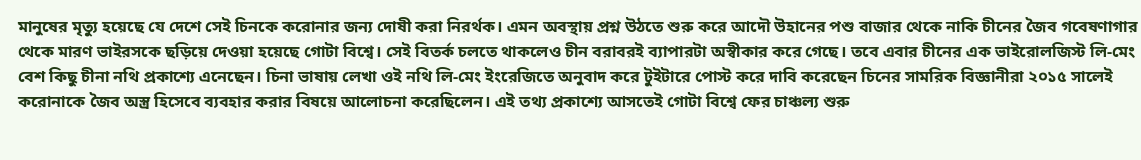মানুষের মৃত্যু হয়েছে যে দেশে সেই চিনকে করোনার জন্য দোষী করা নিরর্থক। এমন অবস্থায় প্রশ্ন উঠতে শুরু করে আদৌ উহানের পশু বাজার থেকে নাকি চীনের জৈব গবেষণাগার থেকে মারণ ভাইরসকে ছড়িয়ে দেওয়া হয়েছে গোটা বিশ্বে। সেই বিতর্ক চলতে থাকলেও চীন বরাবরই ব্যাপারটা অস্বীকার করে গেছে। তবে এবার চীনের এক ভাইরোলজিস্ট লি-মেং বেশ কিছু চীনা নথি প্রকাশ্যে এনেছেন। চিনা ভাষায় লেখা ওই নথি লি-মেং ইংরেজিতে অনুবাদ করে টুইটারে পোস্ট করে দাবি করেছেন চিনের সামরিক বিজ্ঞানীরা ২০১৫ সালেই করোনাকে জৈব অস্ত্র হিসেবে ব্যবহার করার বিষয়ে আলোচনা করেছিলেন। এই তথ্য প্রকাশ্যে আসতেই গোটা বিশ্বে ফের চাঞ্চল্য শুরু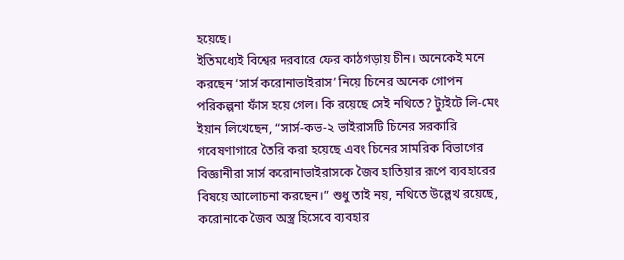হয়েছে।
ইতিমধ্যেই বিশ্বের দরবারে ফের কাঠগড়ায় চীন। অনেকেই মনে করছেন ‘সার্স করোনাভাইরাস’ নিয়ে চিনের অনেক গোপন পরিকল্পনা ফাঁস হয়ে গেল। কি রয়েছে সেই নথিতে? ট্যুইটে লি-মেং ইয়ান লিখেছেন, “সার্স-কভ-২ ভাইরাসটি চিনের সরকারি গবেষণাগারে তৈরি করা হয়েছে এবং চিনের সামরিক বিভাগের বিজ্ঞানীরা সার্স করোনাভাইরাসকে জৈব হাতিয়ার রূপে ব্যবহারের বিষয়ে আলোচনা করছেন।” শুধু তাই নয়, নথিতে উল্লেখ রয়েছে, করোনাকে জৈব অস্ত্র হিসেবে ব্যবহার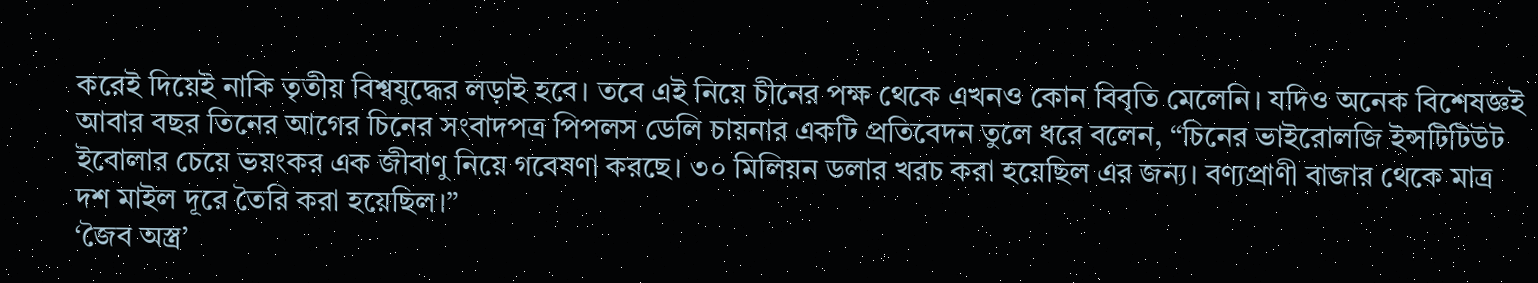করেই দিয়েই নাকি তৃতীয় বিশ্বযুদ্ধের লড়াই হবে। তবে এই নিয়ে চীনের পক্ষ থেকে এখনও কোন বিবৃতি মেলেনি। যদিও অনেক বিশেষজ্ঞই আবার বছর তিনের আগের চিনের সংবাদপত্র পিপলস ডেলি চায়নার একটি প্রতিবেদন তুলে ধরে বলেন, “চিনের ভাইরোলজি ইন্সটিটিউট ইবোলার চেয়ে ভয়ংকর এক জীবাণু নিয়ে গবেষণা করছে। ৩০ মিলিয়ন ডলার খরচ করা হয়েছিল এর জন্য। বণ্যপ্রাণী বাজার থেকে মাত্র দশ মাইল দূরে তৈরি করা হয়েছিল।”
‘জৈব অস্ত্র’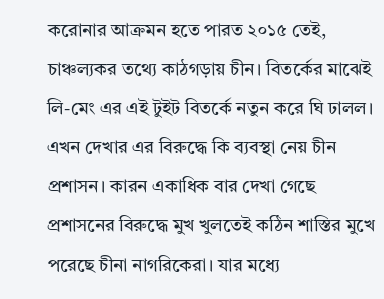করোনার আক্রমন হতে পারত ২০১৫ তেই, চাঞ্চল্যকর তথ্যে কাঠগড়ায় চীন। বিতর্কের মাঝেই লি-মেং এর এই টুইট বিতর্কে নতুন করে ঘি ঢালল। এখন দেখার এর বিরুদ্ধে কি ব্যবস্থা নেয় চীন প্রশাসন। কারন একাধিক বার দেখা গেছে প্রশাসনের বিরুদ্ধে মুখ খুলতেই কঠিন শাস্তির মুখে পরেছে চীনা নাগরিকেরা। যার মধ্যে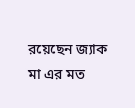রয়েছেন জ্যাক মা এর মত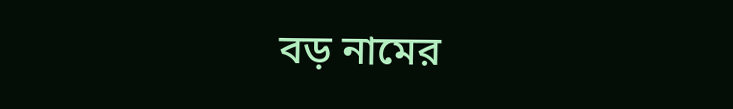বড় নামের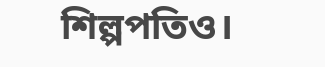শিল্পপতিও।